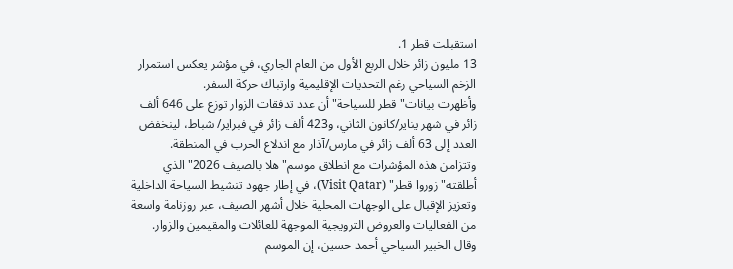استقبلت قطر 1.
13 مليون زائر خلال الربع الأول من العام الجاري، في مؤشر يعكس استمرار الزخم السياحي رغم التحديات الإقليمية وارتباك حركة السفر.
وأظهرت بيانات" قطر للسياحة" أن عدد تدفقات الزوار توزع على 646 ألف زائر في شهر يناير/كانون الثاني، و423 ألف زائر في فبراير/ شباط، لينخفض العدد إلى 63 ألف زائر في مارس/آذار مع اندلاع الحرب في المنطقة.
وتتزامن هذه المؤشرات مع انطلاق موسم" هلا بالصيف 2026" الذي أطلقته" زوروا قطر" (Visit Qatar)، في إطار جهود تنشيط السياحة الداخلية وتعزيز الإقبال على الوجهات المحلية خلال أشهر الصيف، عبر روزنامة واسعة من الفعاليات والعروض الترويجية الموجهة للعائلات والمقيمين والزوار.
وقال الخبير السياحي أحمد حسين، إن الموسم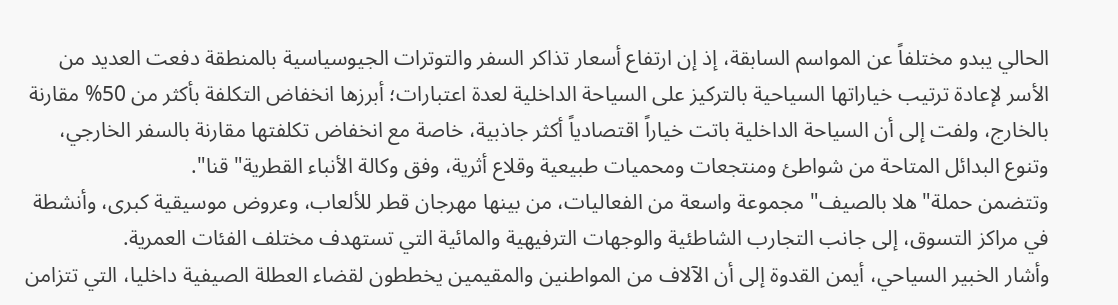الحالي يبدو مختلفاً عن المواسم السابقة، إذ إن ارتفاع أسعار تذاكر السفر والتوترات الجيوسياسية بالمنطقة دفعت العديد من الأسر لإعادة ترتيب خياراتها السياحية بالتركيز على السياحة الداخلية لعدة اعتبارات؛ أبرزها انخفاض التكلفة بأكثر من 50% مقارنة بالخارج، ولفت إلى أن السياحة الداخلية باتت خياراً اقتصادياً أكثر جاذبية، خاصة مع انخفاض تكلفتها مقارنة بالسفر الخارجي، وتنوع البدائل المتاحة من شواطئ ومنتجعات ومحميات طبيعية وقلاع أثرية، وفق وكالة الأنباء القطرية" قنا".
وتتضمن حملة" هلا بالصيف" مجموعة واسعة من الفعاليات، من بينها مهرجان قطر للألعاب، وعروض موسيقية كبرى، وأنشطة في مراكز التسوق، إلى جانب التجارب الشاطئية والوجهات الترفيهية والمائية التي تستهدف مختلف الفئات العمرية.
وأشار الخبير السياحي، أيمن القدوة إلى أن الآلاف من المواطنين والمقيمين يخططون لقضاء العطلة الصيفية داخليا، التي تتزامن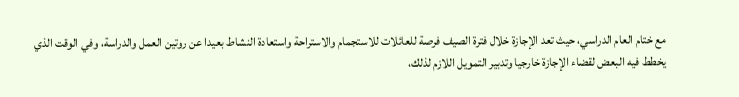مع ختام العام الدراسي، حيث تعد الإجازة خلال فترة الصيف فرصة للعائلات للاستجمام والاستراحة واستعادة النشاط بعيدا عن روتين العمل والدراسة، وفي الوقت الذي يخطط فيه البعض لقضاء الإجازة خارجيا وتدبير التمويل اللازم لذلك،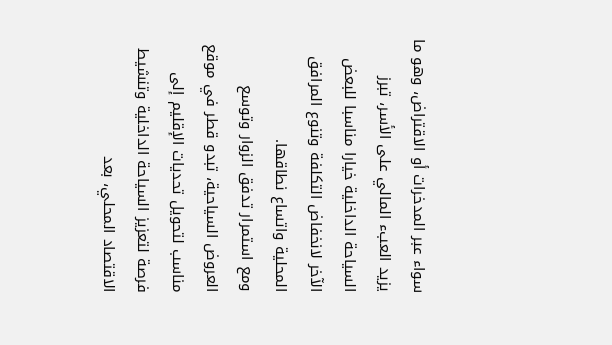سواء عبر المدخرات أو الاقتراض، وهو ما يزيد العبء المالي على الأسر، تبرز السياحة الداخلية خيارا مناسبا للبعض الآخر لانخفاض التكلفة وتنوع المرافق المحلية واتساع نطاقها.
ومع استمرار تدفق الزوار وتوسع العروض السياحية، تبدو قطر في موقع مناسب لتحويل تحديات الإقليم إلى فرصة لتعزيز السياحة الداخلية وتنشيط الاقتصاد المحلي، بعد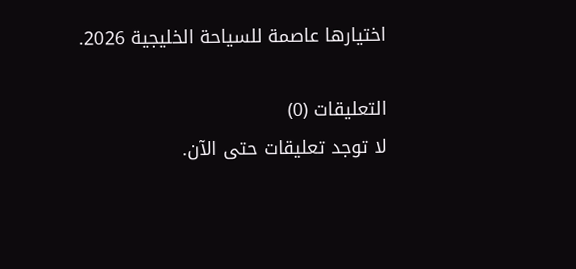اختيارها عاصمة للسياحة الخليجية 2026.

التعليقات (0)
لا توجد تعليقات حتى الآن.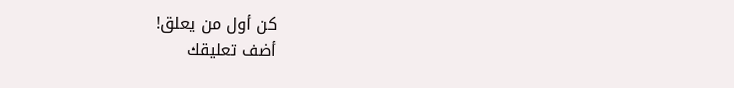كن أول من يعلق!
أضف تعليقك